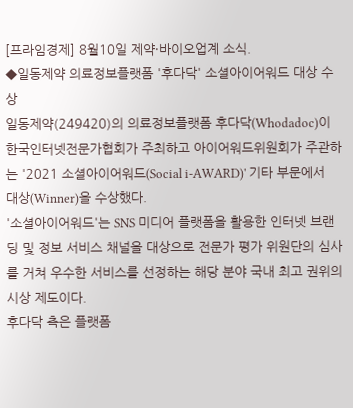[프라임경제] 8월10일 제약·바이오업계 소식.
◆일동제약 의료정보플랫폼 '후다닥' 소셜아이어워드 대상 수상
일동제약(249420)의 의료정보플랫폼 후다닥(Whodadoc)이 한국인터넷전문가협회가 주최하고 아이어워드위원회가 주관하는 '2021 소셜아이어워드(Social i-AWARD)' 기타 부문에서 대상(Winner)을 수상했다.
'소셜아이어워드'는 SNS 미디어 플랫폼을 활용한 인터넷 브랜딩 및 정보 서비스 채널을 대상으로 전문가 평가 위원단의 심사를 거쳐 우수한 서비스를 선정하는 해당 분야 국내 최고 권위의 시상 제도이다.
후다닥 측은 플랫폼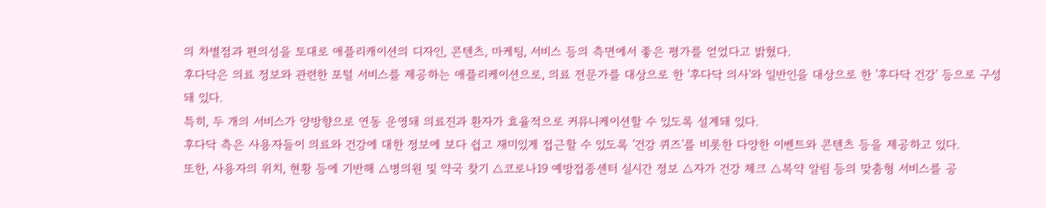의 차별점과 편의성을 토대로 애플리캐이션의 디자인, 콘텐츠, 마케팅, 서비스 등의 측면에서 좋은 평가를 얻었다고 밝혔다.
후다닥은 의료 정보와 관련한 포털 서비스를 제공하는 애플리케이션으로, 의료 전문가를 대상으로 한 '후다닥 의사'와 일반인을 대상으로 한 '후다닥 건강' 등으로 구성돼 있다.
특히, 두 개의 서비스가 양방향으로 연동 운영돼 의료진과 환자가 효율적으로 커뮤니케이션할 수 있도록 설계돼 있다.
후다닥 측은 사용자들이 의료와 건강에 대한 정보에 보다 쉽고 재미있게 접근할 수 있도록 '건강 퀴즈'를 비롯한 다양한 이벤트와 콘텐츠 등을 제공하고 있다.
또한, 사용자의 위치, 현황 등에 기반해 △병의원 및 약국 찾기 △코로나19 예방접종센터 실시간 정보 △자가 건강 체크 △복약 알림 등의 맞춤형 서비스를 공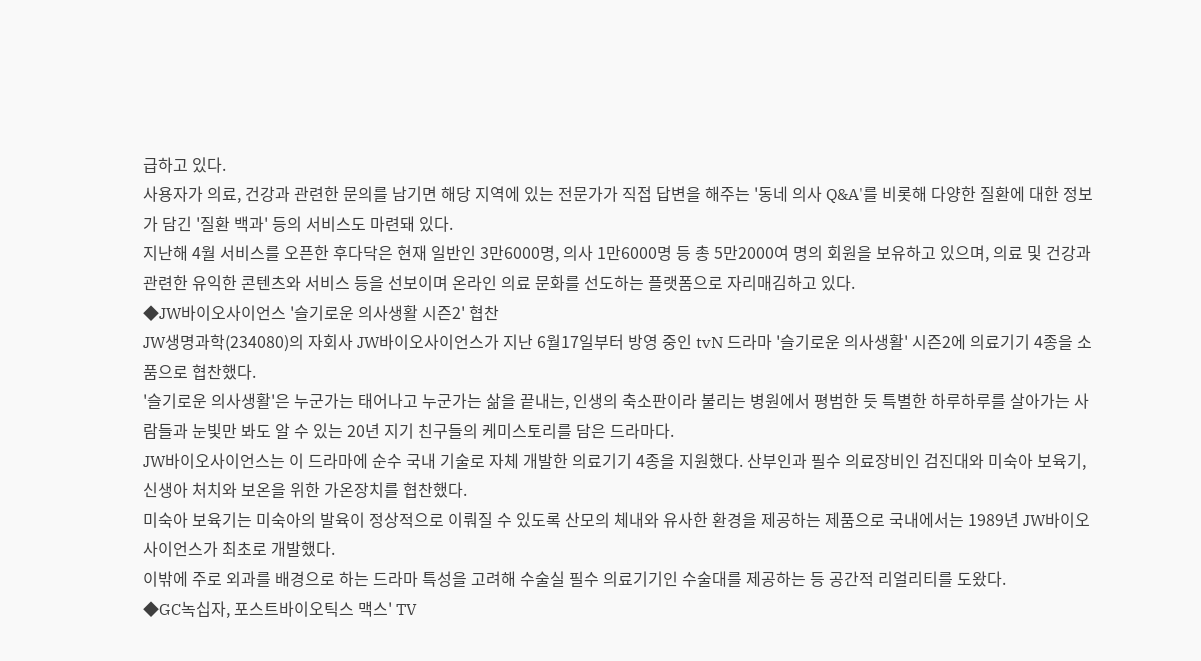급하고 있다.
사용자가 의료, 건강과 관련한 문의를 남기면 해당 지역에 있는 전문가가 직접 답변을 해주는 '동네 의사 Q&A'를 비롯해 다양한 질환에 대한 정보가 담긴 '질환 백과' 등의 서비스도 마련돼 있다.
지난해 4월 서비스를 오픈한 후다닥은 현재 일반인 3만6000명, 의사 1만6000명 등 총 5만2000여 명의 회원을 보유하고 있으며, 의료 및 건강과 관련한 유익한 콘텐츠와 서비스 등을 선보이며 온라인 의료 문화를 선도하는 플랫폼으로 자리매김하고 있다.
◆JW바이오사이언스 '슬기로운 의사생활 시즌2' 협찬
JW생명과학(234080)의 자회사 JW바이오사이언스가 지난 6월17일부터 방영 중인 tvN 드라마 '슬기로운 의사생활' 시즌2에 의료기기 4종을 소품으로 협찬했다.
'슬기로운 의사생활'은 누군가는 태어나고 누군가는 삶을 끝내는, 인생의 축소판이라 불리는 병원에서 평범한 듯 특별한 하루하루를 살아가는 사람들과 눈빛만 봐도 알 수 있는 20년 지기 친구들의 케미스토리를 담은 드라마다.
JW바이오사이언스는 이 드라마에 순수 국내 기술로 자체 개발한 의료기기 4종을 지원했다. 산부인과 필수 의료장비인 검진대와 미숙아 보육기, 신생아 처치와 보온을 위한 가온장치를 협찬했다.
미숙아 보육기는 미숙아의 발육이 정상적으로 이뤄질 수 있도록 산모의 체내와 유사한 환경을 제공하는 제품으로 국내에서는 1989년 JW바이오사이언스가 최초로 개발했다.
이밖에 주로 외과를 배경으로 하는 드라마 특성을 고려해 수술실 필수 의료기기인 수술대를 제공하는 등 공간적 리얼리티를 도왔다.
◆GC녹십자, 포스트바이오틱스 맥스' TV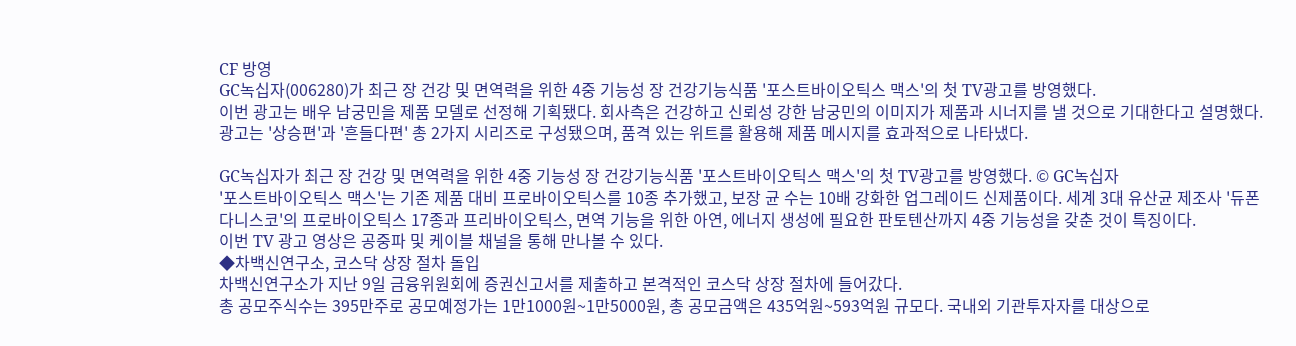CF 방영
GC녹십자(006280)가 최근 장 건강 및 면역력을 위한 4중 기능성 장 건강기능식품 '포스트바이오틱스 맥스'의 첫 TV광고를 방영했다.
이번 광고는 배우 남궁민을 제품 모델로 선정해 기획됐다. 회사측은 건강하고 신뢰성 강한 남궁민의 이미지가 제품과 시너지를 낼 것으로 기대한다고 설명했다. 광고는 '상승편'과 '흔들다편' 총 2가지 시리즈로 구성됐으며, 품격 있는 위트를 활용해 제품 메시지를 효과적으로 나타냈다.

GC녹십자가 최근 장 건강 및 면역력을 위한 4중 기능성 장 건강기능식품 '포스트바이오틱스 맥스'의 첫 TV광고를 방영했다. © GC녹십자
'포스트바이오틱스 맥스'는 기존 제품 대비 프로바이오틱스를 10종 추가했고, 보장 균 수는 10배 강화한 업그레이드 신제품이다. 세계 3대 유산균 제조사 '듀폰 다니스코'의 프로바이오틱스 17종과 프리바이오틱스, 면역 기능을 위한 아연, 에너지 생성에 필요한 판토텐산까지 4중 기능성을 갖춘 것이 특징이다.
이번 TV 광고 영상은 공중파 및 케이블 채널을 통해 만나볼 수 있다.
◆차백신연구소, 코스닥 상장 절차 돌입
차백신연구소가 지난 9일 금융위원회에 증권신고서를 제출하고 본격적인 코스닥 상장 절차에 들어갔다.
총 공모주식수는 395만주로 공모예정가는 1만1000원~1만5000원, 총 공모금액은 435억원~593억원 규모다. 국내외 기관투자자를 대상으로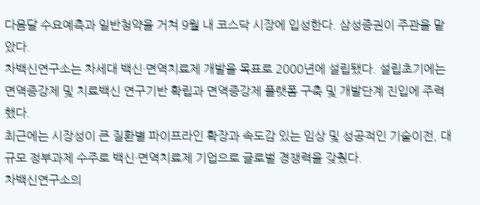다음달 수요예측과 일반청약을 거쳐 9월 내 코스닥 시장에 입성한다. 삼성증권이 주관을 맡았다.
차백신연구소는 차세대 백신·면역치료제 개발을 목표로 2000년에 설립됐다. 설립초기에는 면역증강제 및 치료백신 연구기반 확립과 면역증강제 플랫폼 구축 및 개발단계 진입에 주력했다.
최근에는 시장성이 큰 질환별 파이프라인 확장과 속도감 있는 임상 및 성공적인 기술이전, 대규모 정부과제 수주로 백신·면역치료제 기업으로 글로벌 경쟁력을 갖췄다.
차백신연구소의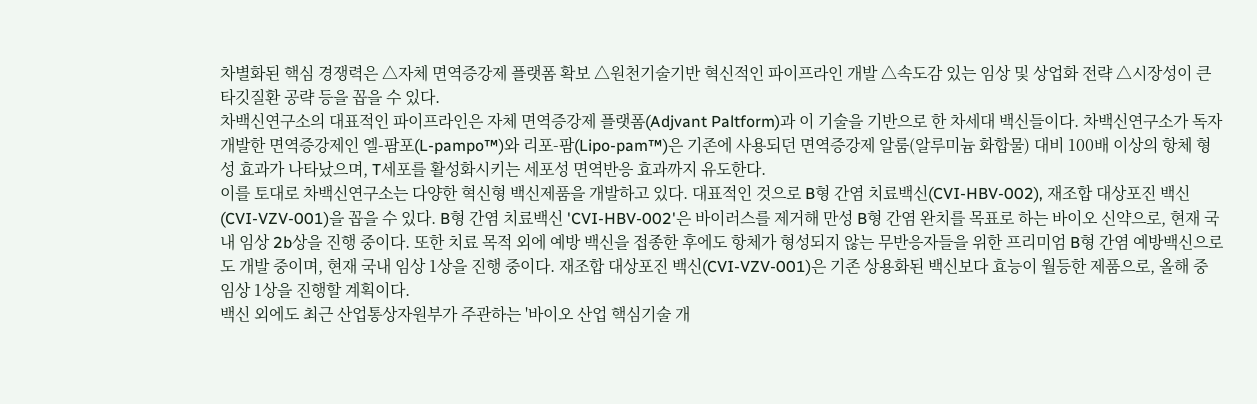차별화된 핵심 경쟁력은 △자체 면역증강제 플랫폼 확보 △원천기술기반 혁신적인 파이프라인 개발 △속도감 있는 임상 및 상업화 전략 △시장성이 큰 타깃질환 공략 등을 꼽을 수 있다.
차백신연구소의 대표적인 파이프라인은 자체 면역증강제 플랫폼(Adjvant Paltform)과 이 기술을 기반으로 한 차세대 백신들이다. 차백신연구소가 독자개발한 면역증강제인 엘-팜포(L-pampo™)와 리포-팜(Lipo-pam™)은 기존에 사용되던 면역증강제 알룸(알루미늄 화합물) 대비 100배 이상의 항체 형성 효과가 나타났으며, T세포를 활성화시키는 세포성 면역반응 효과까지 유도한다.
이를 토대로 차백신연구소는 다양한 혁신형 백신제품을 개발하고 있다. 대표적인 것으로 B형 간염 치료백신(CVI-HBV-002), 재조합 대상포진 백신(CVI-VZV-001)을 꼽을 수 있다. B형 간염 치료백신 'CVI-HBV-002'은 바이러스를 제거해 만성 B형 간염 완치를 목표로 하는 바이오 신약으로, 현재 국내 임상 2b상을 진행 중이다. 또한 치료 목적 외에 예방 백신을 접종한 후에도 항체가 형성되지 않는 무반응자들을 위한 프리미엄 B형 간염 예방백신으로도 개발 중이며, 현재 국내 임상 1상을 진행 중이다. 재조합 대상포진 백신(CVI-VZV-001)은 기존 상용화된 백신보다 효능이 월등한 제품으로, 올해 중 임상 1상을 진행할 계획이다.
백신 외에도 최근 산업통상자원부가 주관하는 '바이오 산업 핵심기술 개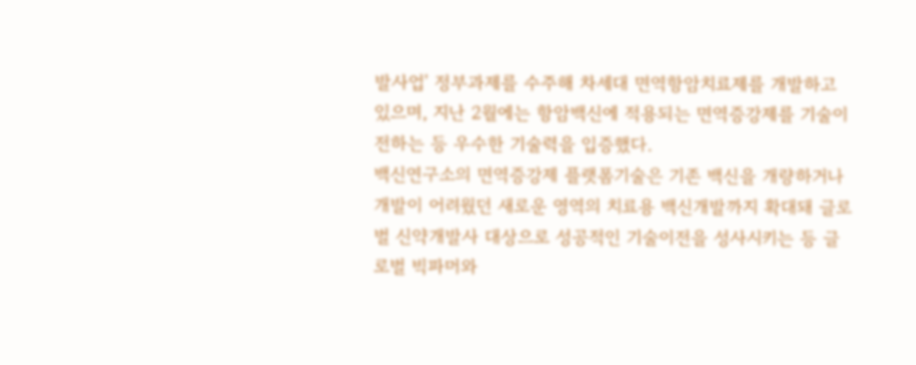발사업' 정부과제를 수주해 차세대 면역항암치료제를 개발하고 있으며, 지난 2월에는 항암백신에 적용되는 면역증강제를 기술이전하는 등 우수한 기술력을 입증했다.
백신연구소의 면역증강제 플랫폼기술은 기존 백신을 개량하거나 개발이 어려웠던 새로운 영역의 치료용 백신개발까지 확대돼 글로벌 신약개발사 대상으로 성공적인 기술이전을 성사시키는 등 글로벌 빅파머와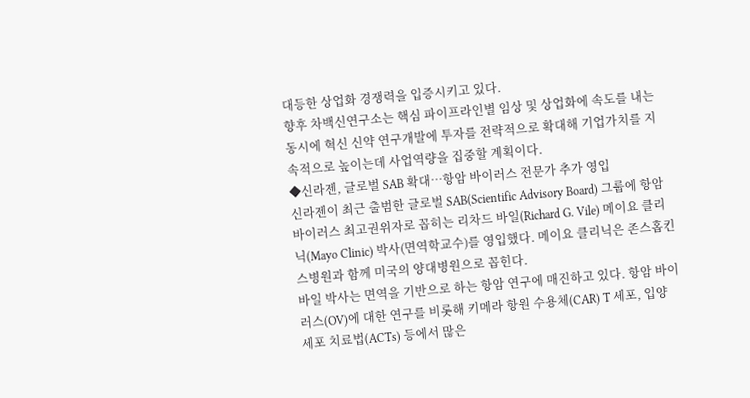대등한 상업화 경쟁력을 입증시키고 있다.
향후 차백신연구소는 핵심 파이프라인별 임상 및 상업화에 속도를 내는 동시에 혁신 신약 연구개발에 투자를 전략적으로 확대해 기업가치를 지속적으로 높이는데 사업역량을 집중할 계획이다.
◆신라젠, 글로벌 SAB 확대…항암 바이러스 전문가 추가 영입
신라젠이 최근 출범한 글로벌 SAB(Scientific Advisory Board) 그룹에 항암바이러스 최고권위자로 꼽히는 리차드 바일(Richard G. Vile) 메이요 클리닉(Mayo Clinic) 박사(면역학교수)를 영입했다. 메이요 클리닉은 존스홉킨스병원과 함께 미국의 양대병원으로 꼽힌다.
바일 박사는 면역을 기반으로 하는 항암 연구에 매진하고 있다. 항암 바이러스(OV)에 대한 연구를 비롯해 키메라 항원 수용체(CAR) T 세포, 입양 세포 치료법(ACTs) 등에서 많은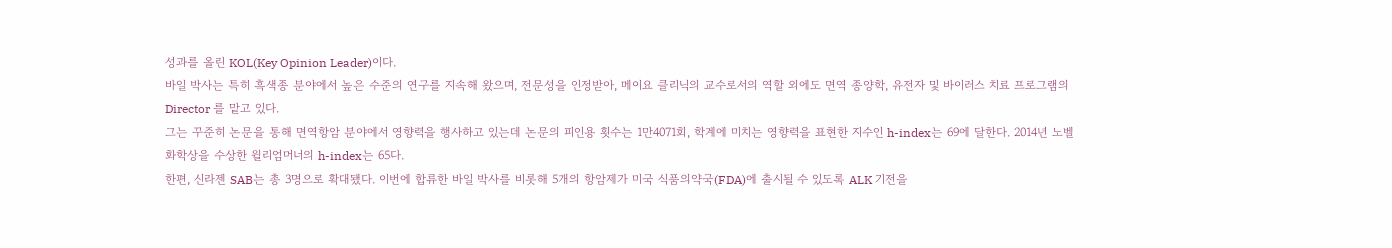성과를 올린 KOL(Key Opinion Leader)이다.
바일 박사는 특히 흑색종 분야에서 높은 수준의 연구를 지속해 왔으며, 전문성을 인정받아, 메이요 클리닉의 교수로서의 역할 외에도 면역 종양학, 유전자 및 바이러스 치료 프로그램의 Director 를 맡고 있다.
그는 꾸준히 논문을 통해 면역항암 분야에서 영향력을 행사하고 있는데 논문의 피인용 횟수는 1만4071회, 학계에 미치는 영향력을 표현한 지수인 h-index는 69에 달한다. 2014년 노벨화학상을 수상한 윌리엄머너의 h-index는 65다.
한편, 신라젠 SAB는 총 3명으로 확대됐다. 이번에 합류한 바일 박사를 비롯해 5개의 항암제가 미국 식품의약국(FDA)에 출시될 수 있도록 ALK 기전을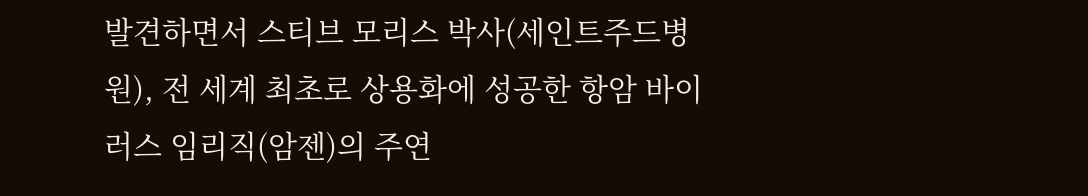발견하면서 스티브 모리스 박사(세인트주드병원), 전 세계 최초로 상용화에 성공한 항암 바이러스 임리직(암젠)의 주연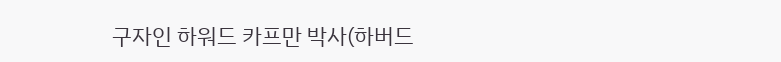구자인 하워드 카프만 박사(하버드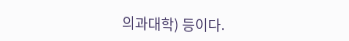의과대학) 등이다.